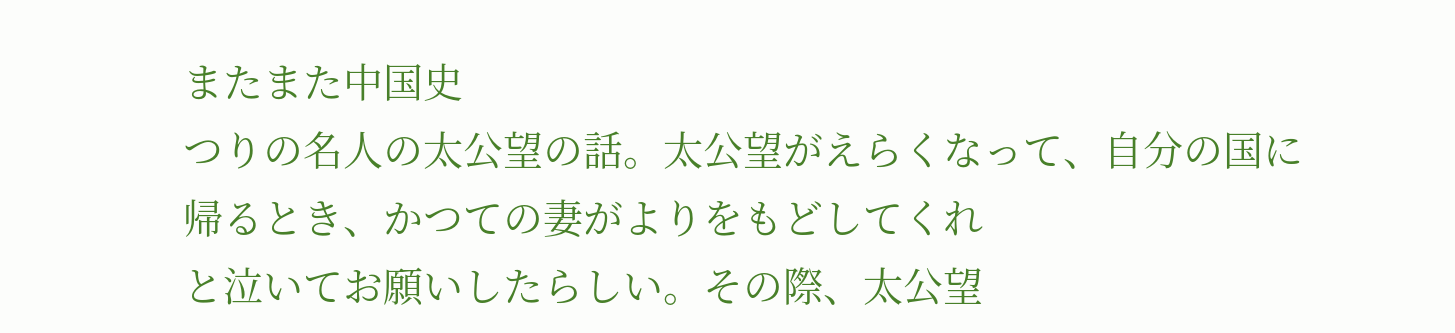またまた中国史
つりの名人の太公望の話。太公望がえらくなって、自分の国に帰るとき、かつての妻がよりをもどしてくれ
と泣いてお願いしたらしい。その際、太公望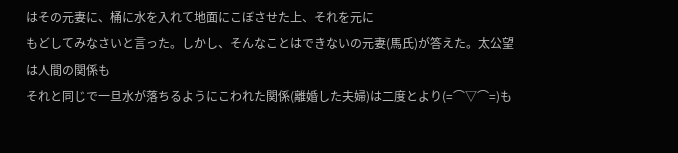はその元妻に、桶に水を入れて地面にこぼさせた上、それを元に
もどしてみなさいと言った。しかし、そんなことはできないの元妻(馬氏)が答えた。太公望は人間の関係も
それと同じで一旦水が落ちるようにこわれた関係(離婚した夫婦)は二度とより(=⌒▽⌒=)も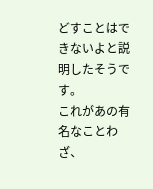どすことはできないよと説明したそうです。
これがあの有名なことわざ、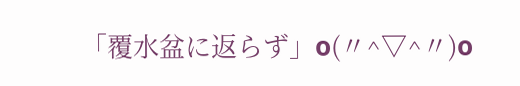「覆水盆に返らず」o(〃^▽^〃)o